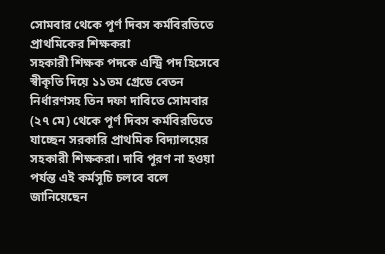সোমবার থেকে পূর্ণ দিবস কর্মবিরতিতে প্রাথমিকের শিক্ষকরা
সহকারী শিক্ষক পদকে এন্ট্রি পদ হিসেবে স্বীকৃতি দিয়ে ১১তম গ্রেডে বেতন নির্ধারণসহ তিন দফা দাবিতে সোমবার (২৭ মে) থেকে পূর্ণ দিবস কর্মবিরতিতে যাচ্ছেন সরকারি প্রাথমিক বিদ্যালয়ের সহকারী শিক্ষকরা। দাবি পূরণ না হওয়া পর্যন্ত এই কর্মসূচি চলবে বলে জানিয়েছেন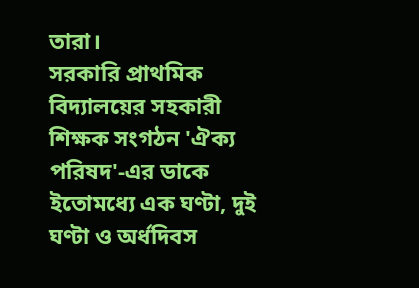তারা।
সরকারি প্রাথমিক বিদ্যালয়ের সহকারী শিক্ষক সংগঠন 'ঐক্য পরিষদ'-এর ডাকে ইতোমধ্যে এক ঘণ্টা, দুই ঘণ্টা ও অর্ধদিবস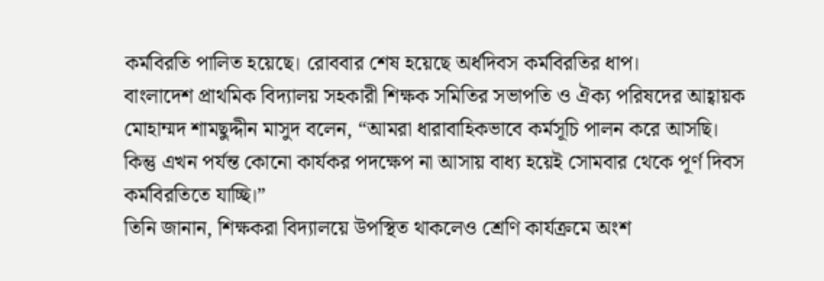কর্মবিরতি পালিত হয়েছে। রোববার শেষ হয়েছে অর্ধদিবস কর্মবিরতির ধাপ।
বাংলাদেশ প্রাথমিক বিদ্যালয় সহকারী শিক্ষক সমিতির সভাপতি ও ঐক্য পরিষদের আহ্বায়ক মোহাম্মদ শামছুদ্দীন মাসুদ বলেন, “আমরা ধারাবাহিকভাবে কর্মসূচি পালন করে আসছি। কিন্তু এখন পর্যন্ত কোনো কার্যকর পদক্ষেপ না আসায় বাধ্য হয়েই সোমবার থেকে পূর্ণ দিবস কর্মবিরতিতে যাচ্ছি।”
তিনি জানান, শিক্ষকরা বিদ্যালয়ে উপস্থিত থাকলেও শ্রেণি কার্যক্রমে অংশ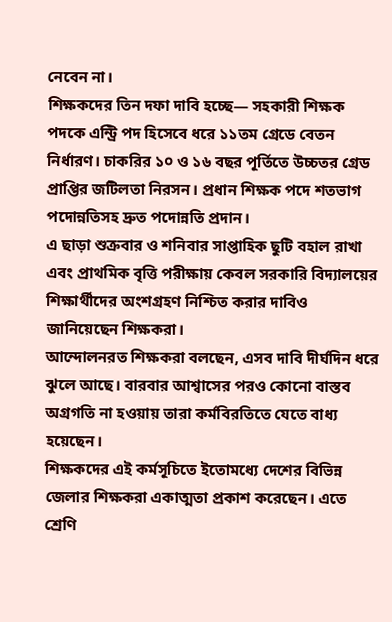নেবেন না।
শিক্ষকদের তিন দফা দাবি হচ্ছে— সহকারী শিক্ষক পদকে এন্ট্রি পদ হিসেবে ধরে ১১তম গ্রেডে বেতন নির্ধারণ। চাকরির ১০ ও ১৬ বছর পূর্তিতে উচ্চতর গ্রেড প্রাপ্তির জটিলতা নিরসন। প্রধান শিক্ষক পদে শতভাগ পদোন্নতিসহ দ্রুত পদোন্নতি প্রদান।
এ ছাড়া শুক্রবার ও শনিবার সাপ্তাহিক ছুটি বহাল রাখা এবং প্রাথমিক বৃত্তি পরীক্ষায় কেবল সরকারি বিদ্যালয়ের শিক্ষার্থীদের অংশগ্রহণ নিশ্চিত করার দাবিও জানিয়েছেন শিক্ষকরা।
আন্দোলনরত শিক্ষকরা বলছেন, এসব দাবি দীর্ঘদিন ধরে ঝুলে আছে। বারবার আশ্বাসের পরও কোনো বাস্তব অগ্রগতি না হওয়ায় তারা কর্মবিরতিতে যেতে বাধ্য হয়েছেন।
শিক্ষকদের এই কর্মসূচিতে ইতোমধ্যে দেশের বিভিন্ন জেলার শিক্ষকরা একাত্মতা প্রকাশ করেছেন। এতে শ্রেণি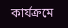কার্যক্রমে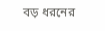বড় ধরনের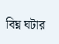বিঘ্ন ঘটার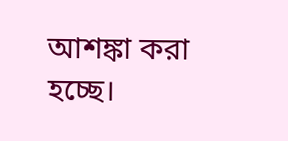আশঙ্কা করা হচ্ছে।